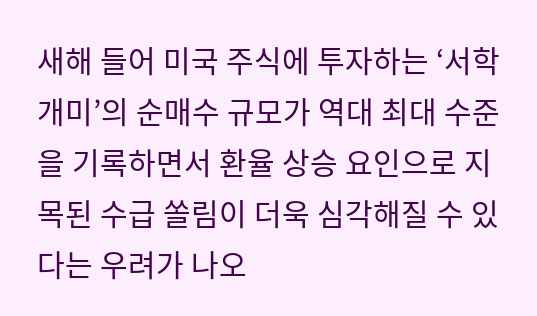새해 들어 미국 주식에 투자하는 ‘서학개미’의 순매수 규모가 역대 최대 수준을 기록하면서 환율 상승 요인으로 지목된 수급 쏠림이 더욱 심각해질 수 있다는 우려가 나오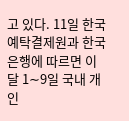고 있다. 11일 한국예탁결제원과 한국은행에 따르면 이달 1∼9일 국내 개인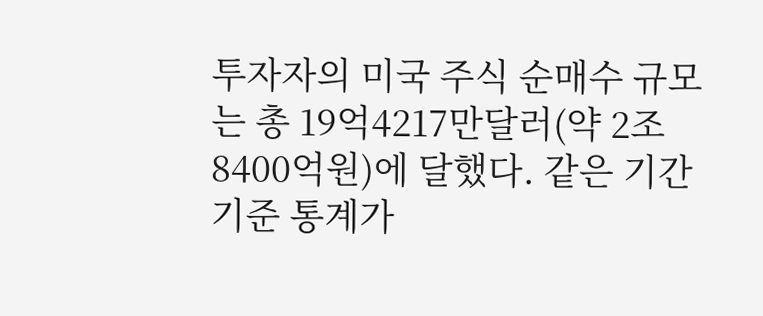투자자의 미국 주식 순매수 규모는 총 19억4217만달러(약 2조8400억원)에 달했다. 같은 기간 기준 통계가